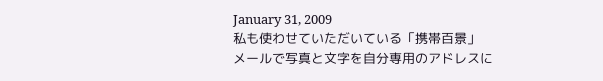January 31, 2009
私も使わせていただいている「携帯百景」
メールで写真と文字を自分専用のアドレスに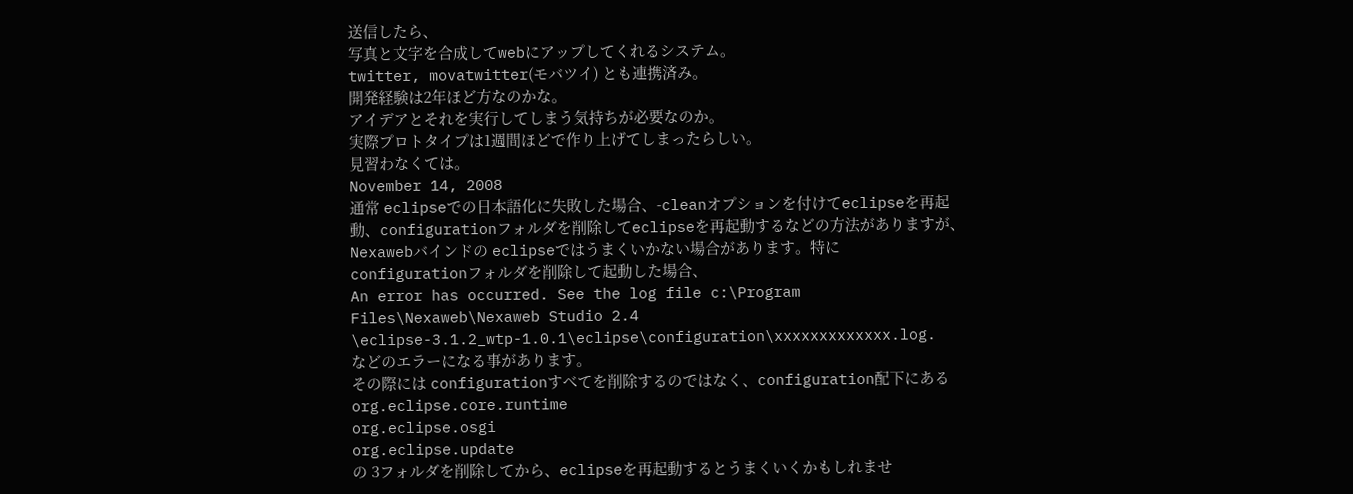送信したら、
写真と文字を合成してwebにアップしてくれるシステム。
twitter, movatwitter(モバツイ) とも連携済み。
開発経験は2年ほど方なのかな。
アイデアとそれを実行してしまう気持ちが必要なのか。
実際プロトタイプは1週間ほどで作り上げてしまったらしい。
見習わなくては。
November 14, 2008
通常 eclipseでの日本語化に失敗した場合、-cleanオプションを付けてeclipseを再起動、configurationフォルダを削除してeclipseを再起動するなどの方法がありますが、Nexawebバインドの eclipseではうまくいかない場合があります。特に configurationフォルダを削除して起動した場合、
An error has occurred. See the log file c:\Program Files\Nexaweb\Nexaweb Studio 2.4 \eclipse-3.1.2_wtp-1.0.1\eclipse\configuration\xxxxxxxxxxxxx.log.
などのエラーになる事があります。
その際には configurationすべてを削除するのではなく、configuration配下にある
org.eclipse.core.runtime
org.eclipse.osgi
org.eclipse.update
の 3フォルダを削除してから、eclipseを再起動するとうまくいくかもしれませ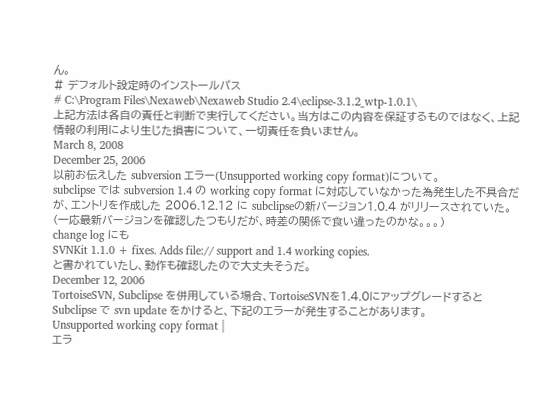ん。
# デフォルト設定時のインストールパス
# C:\Program Files\Nexaweb\Nexaweb Studio 2.4\eclipse-3.1.2_wtp-1.0.1\
上記方法は各自の責任と判断で実行してください。当方はこの内容を保証するものではなく、上記情報の利用により生じた損害について、一切責任を負いません。
March 8, 2008
December 25, 2006
以前お伝えした subversion エラー(Unsupported working copy format)について。
subclipse では subversion 1.4 の working copy format に対応していなかった為発生した不具合だが、エントリを作成した 2006.12.12 に subclipseの新バージョン1.0.4 がリリースされていた。(一応最新バージョンを確認したつもりだが、時差の関係で食い違ったのかな。。。)
change log にも
SVNKit 1.1.0 + fixes. Adds file:// support and 1.4 working copies.
と書かれていたし、動作も確認したので大丈夫そうだ。
December 12, 2006
TortoiseSVN, Subclipse を併用している場合、TortoiseSVNを1.4.0にアップグレードすると Subclipse で svn update をかけると、下記のエラーが発生することがあります。
Unsupported working copy format |
エラ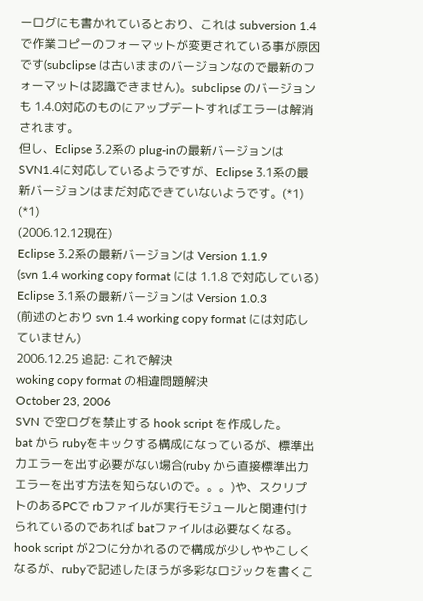ーログにも書かれているとおり、これは subversion 1.4 で作業コピーのフォーマットが変更されている事が原因です(subclipse は古いままのバージョンなので最新のフォーマットは認識できません)。subclipse のバージョンも 1.4.0対応のものにアップデートすればエラーは解消されます。
但し、Eclipse 3.2系の plug-inの最新バージョンは SVN1.4に対応しているようですが、Eclipse 3.1系の最新バージョンはまだ対応できていないようです。(*1)
(*1)
(2006.12.12現在)
Eclipse 3.2系の最新バージョンは Version 1.1.9
(svn 1.4 working copy format には 1.1.8 で対応している)
Eclipse 3.1系の最新バージョンは Version 1.0.3
(前述のとおり svn 1.4 working copy format には対応していません)
2006.12.25 追記: これで解決
woking copy format の相違問題解決
October 23, 2006
SVN で空ログを禁止する hook script を作成した。
bat から rubyをキックする構成になっているが、標準出力エラーを出す必要がない場合(ruby から直接標準出力エラーを出す方法を知らないので。。。)や、スクリプトのあるPCで rbファイルが実行モジュールと関連付けられているのであれば batファイルは必要なくなる。
hook script が2つに分かれるので構成が少しややこしくなるが、rubyで記述したほうが多彩なロジックを書くこ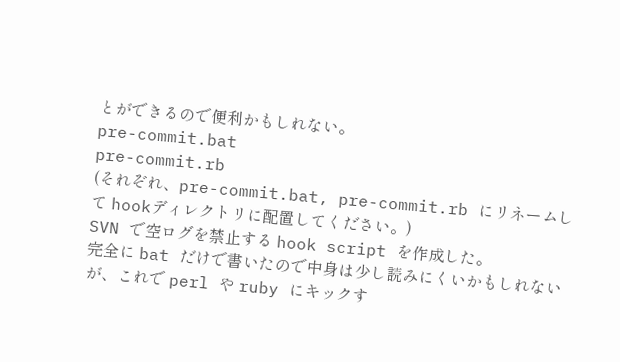とができるので便利かもしれない。
pre-commit.bat
pre-commit.rb
(それぞれ、pre-commit.bat, pre-commit.rb にリネームして hookディレクトリに配置してください。)
SVN で空ログを禁止する hook script を作成した。
完全に bat だけで書いたので中身は少し読みにくいかもしれないが、これで perl や ruby にキックす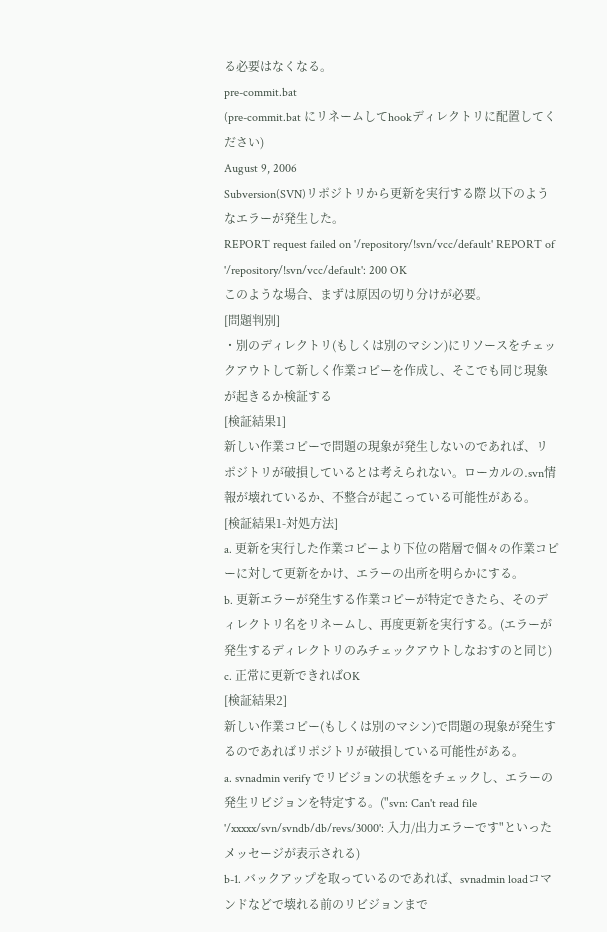る必要はなくなる。
pre-commit.bat
(pre-commit.bat にリネームしてhookディレクトリに配置してください)
August 9, 2006
Subversion(SVN)リポジトリから更新を実行する際 以下のようなエラーが発生した。
REPORT request failed on '/repository/!svn/vcc/default' REPORT of '/repository/!svn/vcc/default': 200 OK
このような場合、まずは原因の切り分けが必要。
[問題判別]
・別のディレクトリ(もしくは別のマシン)にリソースをチェックアウトして新しく作業コピーを作成し、そこでも同じ現象が起きるか検証する
[検証結果1]
新しい作業コピーで問題の現象が発生しないのであれば、リポジトリが破損しているとは考えられない。ローカルの.svn情報が壊れているか、不整合が起こっている可能性がある。
[検証結果1-対処方法]
a. 更新を実行した作業コピーより下位の階層で個々の作業コピーに対して更新をかけ、エラーの出所を明らかにする。
b. 更新エラーが発生する作業コピーが特定できたら、そのディレクトリ名をリネームし、再度更新を実行する。(エラーが発生するディレクトリのみチェックアウトしなおすのと同じ)
c. 正常に更新できればOK
[検証結果2]
新しい作業コピー(もしくは別のマシン)で問題の現象が発生するのであればリポジトリが破損している可能性がある。
a. svnadmin verify でリビジョンの状態をチェックし、エラーの発生リビジョンを特定する。("svn: Can't read file '/xxxxx/svn/svndb/db/revs/3000': 入力/出力エラーです"といったメッセージが表示される)
b-1. バックアップを取っているのであれば、svnadmin loadコマンドなどで壊れる前のリビジョンまで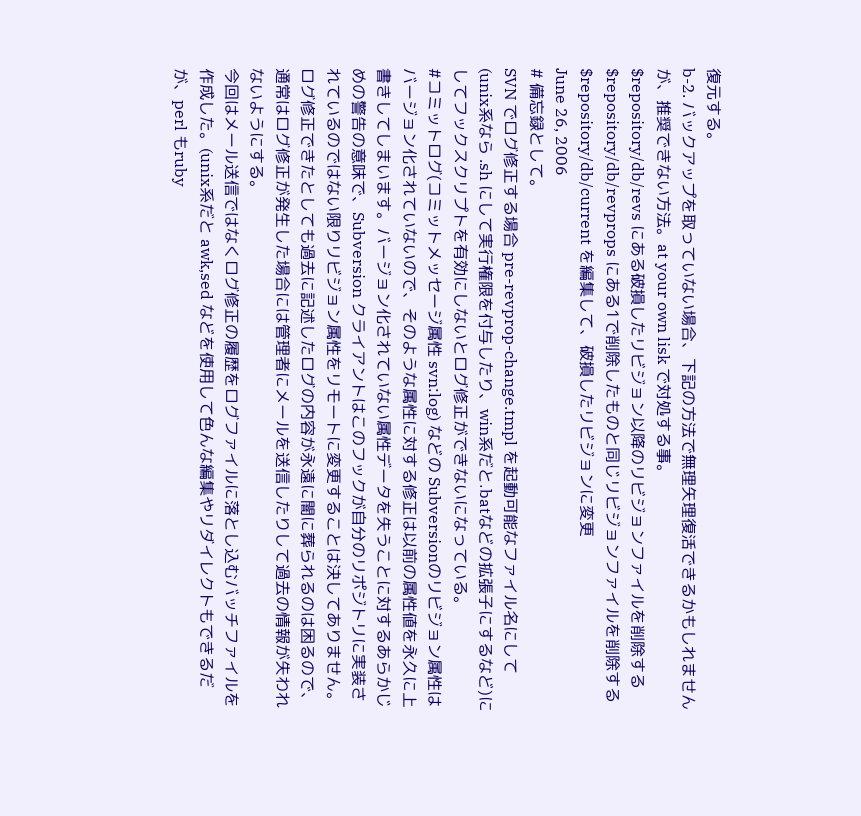復元する。
b-2. バックアップを取っていない場合、下記の方法で無理矢理復活できるかもしれませんが、推奨できない方法。at your own lisk で対処する事。
$repository/db/revs にある破損したリビジョン以降のリビジョンファイルを削除する
$repository/db/revprops にある1で削除したものと同じリビジョンファイルを削除する
$repository/db/current を編集して、破損したリビジョンに変更
June 26, 2006
# 備忘録として。
SVN でログ修正する場合 pre-revprop-change.tmpl を起動可能なファイル名にして(unix系なら .sh にして実行権限を付与したり、win系だと.batなどの拡張子にするなど)にしてフックスクリプトを有効にしないとログ修正ができないになっている。
#コミットログ(コミットメッセージ属性 svn:log) などの Subversionのリビジョン属性はバージョン化されていないので、そのような属性に対する修正は以前の属性値を永久に上書きしてしまいます。バージョン化されていない属性データを失うことに対するあらかじめの警告の意味で、Subversion クライアントはこのフックが自分のリポジトリに実装されているのではない限りリビジョン属性をリモートに変更することは決してありません。
ログ修正できたとしても過去に記述したログの内容が永遠に闇に葬られるのは困るので、通常はログ修正が発生した場合には管理者にメールを送信したりして過去の情報が失われないようにする。
今回はメール送信ではなくログ修正の履歴をログファイルに落とし込むバッチファイルを作成した。(unix系だと awk,sed などを使用して色んな編集やリダイレクトもできるだが、perl もruby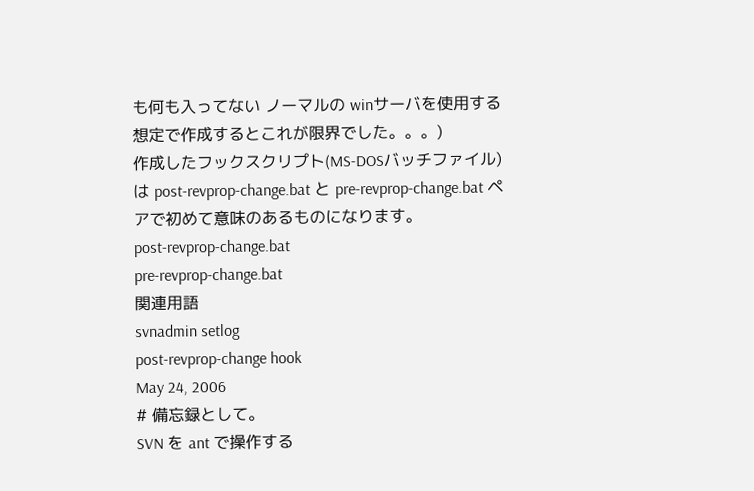も何も入ってない ノーマルの winサーバを使用する想定で作成するとこれが限界でした。。。)
作成したフックスクリプト(MS-DOSバッチファイル)は post-revprop-change.bat と pre-revprop-change.bat ペアで初めて意味のあるものになります。
post-revprop-change.bat
pre-revprop-change.bat
関連用語
svnadmin setlog
post-revprop-change hook
May 24, 2006
# 備忘録として。
SVN を ant で操作する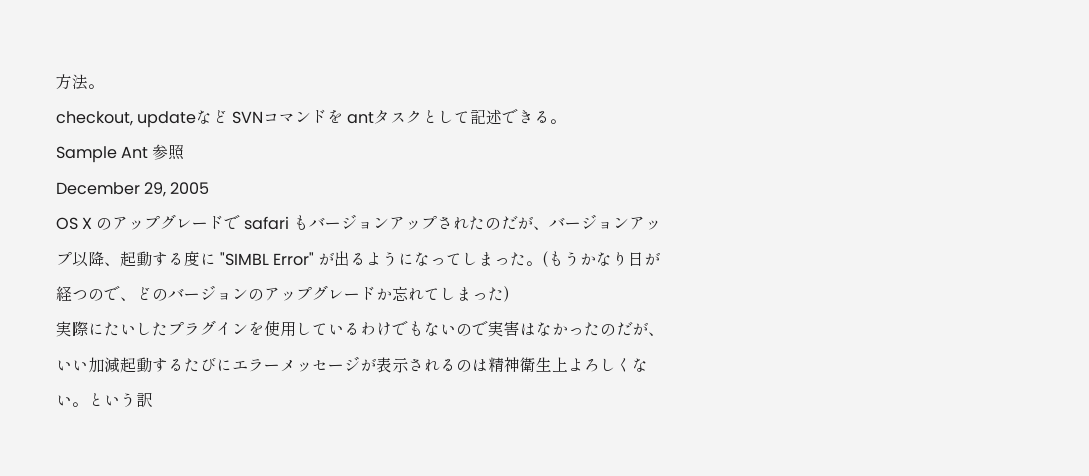方法。
checkout, updateなど SVNコマンドを antタスクとして記述できる。
Sample Ant 参照
December 29, 2005
OS X のアップグレードで safari もバージョンアップされたのだが、バージョンアップ以降、起動する度に "SIMBL Error" が出るようになってしまった。(もうかなり日が経つので、どのバージョンのアップグレードか忘れてしまった)
実際にたいしたプラグインを使用しているわけでもないので実害はなかったのだが、いい加減起動するたびにエラーメッセージが表示されるのは精神衛生上よろしくない。という訳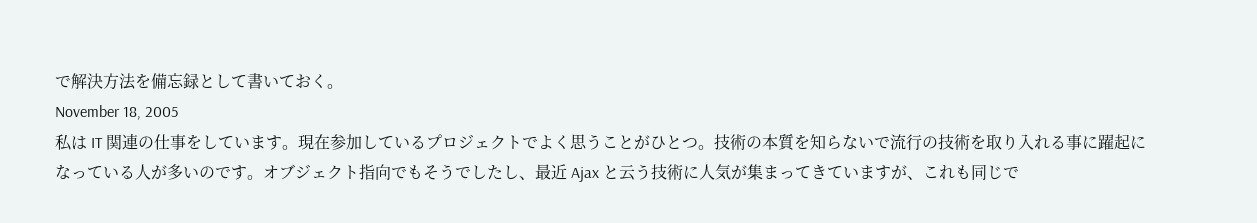で解決方法を備忘録として書いておく。
November 18, 2005
私は IT 関連の仕事をしています。現在参加しているプロジェクトでよく思うことがひとつ。技術の本質を知らないで流行の技術を取り入れる事に躍起になっている人が多いのです。オブジェクト指向でもそうでしたし、最近 Ajax と云う技術に人気が集まってきていますが、これも同じで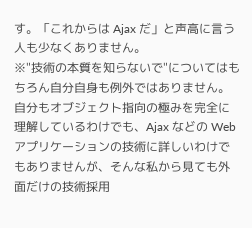す。「これからは Ajax だ」と声高に言う人も少なくありません。
※"技術の本質を知らないで"についてはもちろん自分自身も例外ではありません。自分もオブジェクト指向の極みを完全に理解しているわけでも、Ajax などの Web アプリケーションの技術に詳しいわけでもありませんが、そんな私から見ても外面だけの技術採用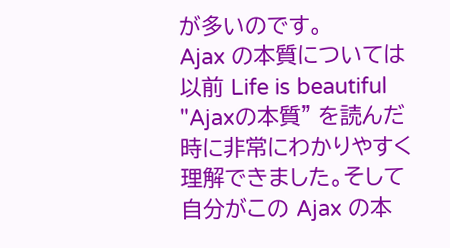が多いのです。
Ajax の本質については以前 Life is beautiful "Ajaxの本質" を読んだ時に非常にわかりやすく理解できました。そして自分がこの Ajax の本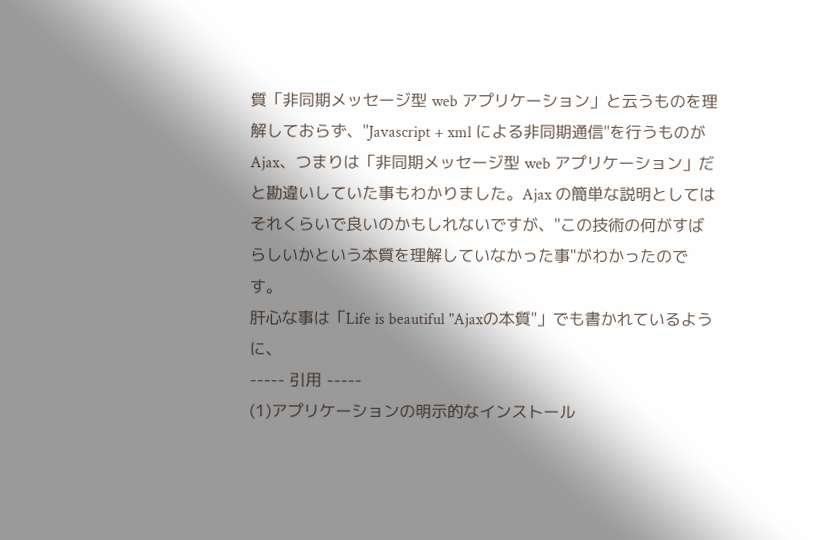質「非同期メッセージ型 web アプリケーション」と云うものを理解しておらず、"Javascript + xml による非同期通信"を行うものが Ajax、つまりは「非同期メッセージ型 web アプリケーション」だと勘違いしていた事もわかりました。Ajax の簡単な説明としてはそれくらいで良いのかもしれないですが、"この技術の何がすばらしいかという本質を理解していなかった事"がわかったのです。
肝心な事は「Life is beautiful "Ajaxの本質"」でも書かれているように、
----- 引用 -----
(1)アプリケーションの明示的なインストール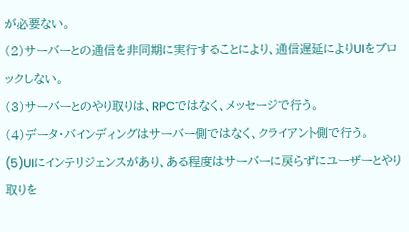が必要ない。
(2)サーバーとの通信を非同期に実行することにより、通信遅延によりUIをブロックしない。
(3)サーバーとのやり取りは、RPCではなく、メッセージで行う。
(4)データ・バインディングはサーバー側ではなく、クライアント側で行う。
(5)UIにインテリジェンスがあり、ある程度はサーバーに戻らずにユーザーとやり取りを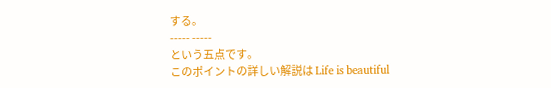する。
----- -----
という五点です。
このポイントの詳しい解説は Life is beautiful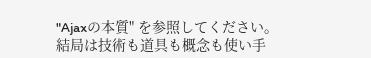"Ajaxの本質" を参照してください。
結局は技術も道具も概念も使い手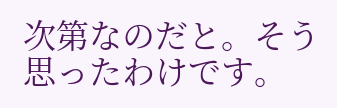次第なのだと。そう思ったわけです。